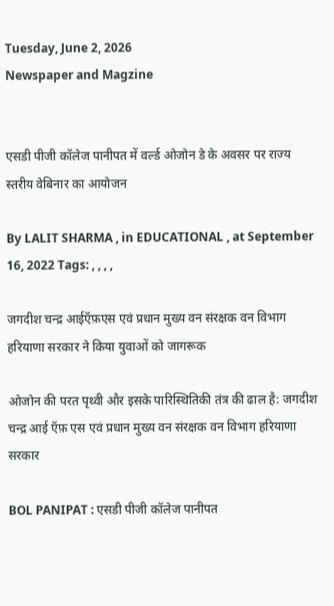Tuesday, June 2, 2026
Newspaper and Magzine


एसडी पीजी कॉलेज पानीपत में वर्ल्ड ओजोन डे के अवसर पर राज्य स्तरीय वेबिनार का आयोजन

By LALIT SHARMA , in EDUCATIONAL , at September 16, 2022 Tags: , , , ,

जगदीश चन्द्र आईऍफ़एस एवं प्रधान मुख्य वन संरक्षक वन विभाग हरियाणा सरकार ने किया युवाओं को जागरूक

ओजोन की परत पृथ्वी और इसके पारिस्थितिकी तंत्र की ढाल है: जगदीश चन्द्र आई ऍफ़ एस एवं प्रधान मुख्य वन संरक्षक वन विभाग हरियाणा सरकार

BOL PANIPAT : एसडी पीजी कॉलेज पानीपत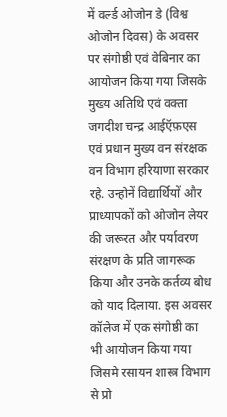में वर्ल्ड ओजोन डे (विश्व ओजोन दिवस) के अवसर पर संगोष्ठी एवं वेबिनार का आयोजन किया गया जिसके मुख्य अतिथि एवं वक्ता जगदीश चन्द्र आईऍफ़एस एवं प्रधान मुख्य वन संरक्षक वन विभाग हरियाणा सरकार रहे. उन्होनें विद्यार्थियों और प्राध्यापकों को ओजोन लेयर की जरूरत और पर्यावरण संरक्षण के प्रति जागरूक किया और उनके कर्तव्य बोध को याद दिलाया. इस अवसर कॉलेज में एक संगोष्ठी का भी आयोजन किया गया जिसमे रसायन शास्त्र विभाग से प्रो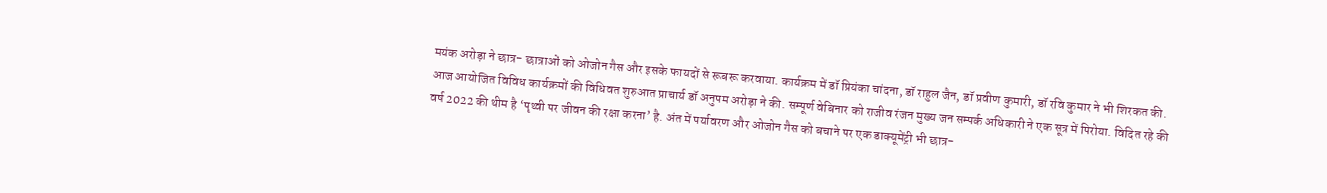मयंक अरोड़ा ने छात्र- छात्राओं को ओजोन गैस और इसके फायदों से रूबरू करवाया. कार्यक्रम में डॉ प्रियंका चांदना, डॉ राहुल जैन, डॉ प्रवीण कुमारी, डॉ रवि कुमार ने भी शिरकत की. आज आयोजित विविध कार्यक्रमों की विधिवत शुरुआत प्राचार्य डॉ अनुपम अरोड़ा ने की. सम्पूर्ण वेबिनार को राजीव रंजन मुख्य जन सम्पर्क अधिकारी ने एक सूत्र में पिरोया. विदित रहे की वर्ष 2022 की थीम है ‘पृथ्वी पर जीवन की रक्षा करना’ है. अंत में पर्यावरण और ओजोन गैस को बचाने पर एक डाक्यूमेंट्री भी छात्र-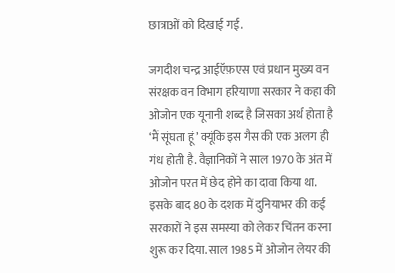छात्राओं को दिखाई गई.

जगदीश चन्द्र आईऍफ़एस एवं प्रधान मुख्य वन संरक्षक वन विभाग हरियाणा सरकार ने कहा की ओजोन एक यूनानी शब्द है जिसका अर्थ होता है ‘मैं सूंघता हूं’ क्यूंकि इस गैस की एक अलग ही गंध होती है. वैज्ञानिकों ने साल 1970 के अंत में ओजोन परत में छेद होने का दावा किया था. इसके बाद 80 के दशक में दुनियाभर की कई सरकारों ने इस समस्या को लेकर चिंतन करना शुरू कर दिया. साल 1985 में ओजोन लेयर की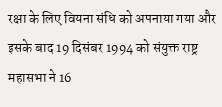रक्षा के लिए वियना संधि को अपनाया गया और इसके बाद 19 दिसंबर 1994 को संयुक्त राष्ट्र महासभा ने 16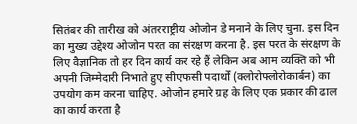सितंबर की तारीख को अंतरराष्ट्रीय ओजोन डे मनाने के लिए चुना. इस दिन का मुख्य उद्देश्य ओजोन परत का संरक्षण करना है. इस परत के संरक्षण के लिए वैज्ञानिक तो हर दिन कार्य कर रहे हैं लेकिन अब आम व्यक्ति को भी अपनी जिम्मेदारी निभाते हुए सीएफसी पदार्थों (क्लोरोफ्लोरोकार्बन) का उपयोग कम करना चाहिए. ओजोन हमारे ग्रह के लिए एक प्रकार की ढाल का कार्य करता है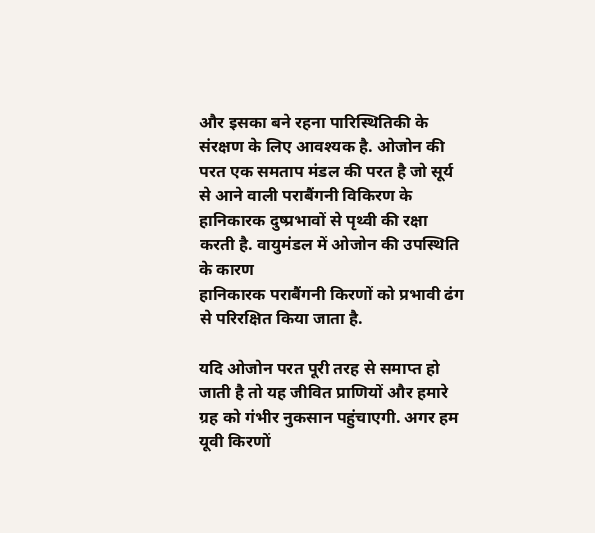और इसका बने रहना पारिस्थितिकी के संरक्षण के लिए आवश्यक है. ओजोन की परत एक समताप मंडल की परत है जो सूर्य से आने वाली पराबैंगनी विकिरण के हानिकारक दुष्प्रभावों से पृथ्वी की रक्षा करती है. वायुमंडल में ओजोन की उपस्थिति के कारण
हानिकारक पराबैंगनी किरणों को प्रभावी ढंग से परिरक्षित किया जाता है.

यदि ओजोन परत पूरी तरह से समाप्त हो जाती है तो यह जीवित प्राणियों और हमारे ग्रह को गंभीर नुकसान पहुंचाएगी. अगर हम यूवी किरणों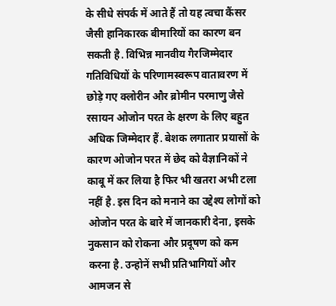के सीधे संपर्क में आते हैं तो यह त्वचा कैंसर जैसी हानिकारक बीमारियों का कारण बन सकती है. विभिन्न मानवीय गैरजिम्मेदार गतिविधियों के परिणामस्वरूप वातावरण में छोड़े गए क्लोरीन और ब्रोमीन परमाणु जैसे रसायन ओजोन परत के क्षरण के लिए बहुत अधिक जिम्मेदार हैं. बेशक लगातार प्रयासों के कारण ओजोन परत में छेद को वैज्ञानिकों ने काबू में कर लिया है फिर भी खतरा अभी टला नहीं है. इस दिन को मनाने का उद्देश्य लोगों को ओजोन परत के बारे में जानकारी देना, इसके नुकसान को रोकना और प्रदूषण को कम करना है. उन्होनें सभी प्रतिभागियों और आमजन से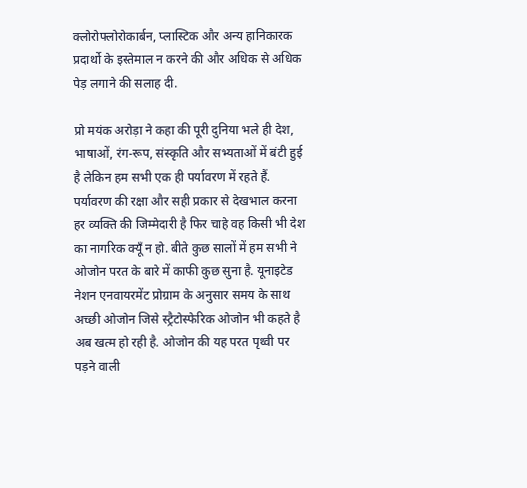क्लोरोफ्लोरोकार्बन, प्लास्टिक और अन्य हानिकारक प्रदार्थो के इस्तेमाल न करने की और अधिक से अधिक पेड़ लगाने की सलाह दी.

प्रो मयंक अरोड़ा ने कहा की पूरी दुनिया भले ही देश, भाषाओं, रंग-रूप, संस्कृति और सभ्यताओं में बंटी हुई है लेकिन हम सभी एक ही पर्यावरण में रहते हैं. पर्यावरण की रक्षा और सही प्रकार से देखभाल करना हर व्यक्ति की जिम्मेदारी है फिर चाहे वह किसी भी देश का नागरिक क्यूँ न हो. बीते कुछ सालों में हम सभी ने ओजोन परत के बारे में काफी कुछ सुना है. यूनाइटेड नेशन एनवायरमेंट प्रोग्राम के अनुसार समय के साथ अच्छी ओजोन जिसे स्ट्रैटोस्फेरिक ओजोन भी कहते है अब खत्म हो रही है. ओजोन की यह परत पृथ्वी पर पड़ने वाली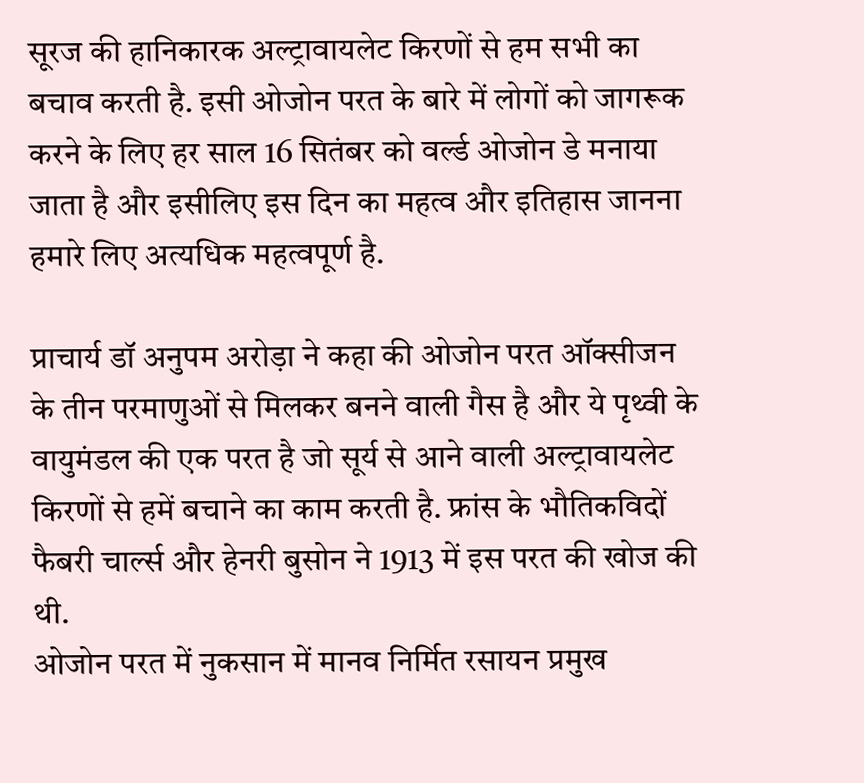सूरज की हानिकारक अल्ट्रावायलेट किरणों से हम सभी का बचाव करती है. इसी ओजोन परत के बारे में लोगों को जागरूक करने के लिए हर साल 16 सितंबर को वर्ल्ड ओजोन डे मनाया जाता है और इसीलिए इस दिन का महत्व और इतिहास जानना हमारे लिए अत्यधिक महत्वपूर्ण है.

प्राचार्य डॉ अनुपम अरोड़ा ने कहा की ओजोन परत ऑक्सीजन के तीन परमाणुओं से मिलकर बनने वाली गैस है और ये पृथ्वी के वायुमंडल की एक परत है जो सूर्य से आने वाली अल्ट्रावायलेट किरणों से हमें बचाने का काम करती है. फ्रांस के भौतिकविदों फैबरी चार्ल्स और हेनरी बुसोन ने 1913 में इस परत की खोज की थी.
ओजोन परत में नुकसान में मानव निर्मित रसायन प्रमुख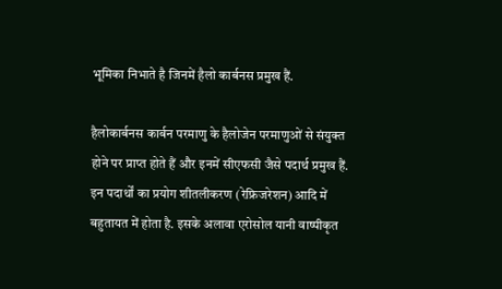भूमिका निभाते है जिनमें हैलो कार्बनस प्रमुख हैं.

हैलोकार्बनस कार्बन परमाणु के हैलोजेन परमाणुओं से संयुक्त होने पर प्राप्त होते हैं और इनमें सीएफसी जैसे पदार्थ प्रमुख हैं. इन पदार्थों का प्रयोग शीतलीकरण (रेफ्रिजरेशन) आदि में बहुतायत में होता है. इसके अलावा एरोसोल यानी वाष्पीकृत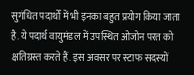सुगंधित पदार्थों में भी इनका बहुत प्रयोग किया जाता है. ये पदार्थ वायुमंडल में उपस्थित ओजोन परत को क्षतिग्रस्त करते हैं. इस अवसर पर स्टाफ सदस्यों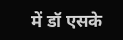में डॉ एसके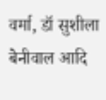वर्मा, डॉ सुशीला बेनीवाल आदि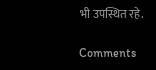भी उपस्थित रहे.

Comments